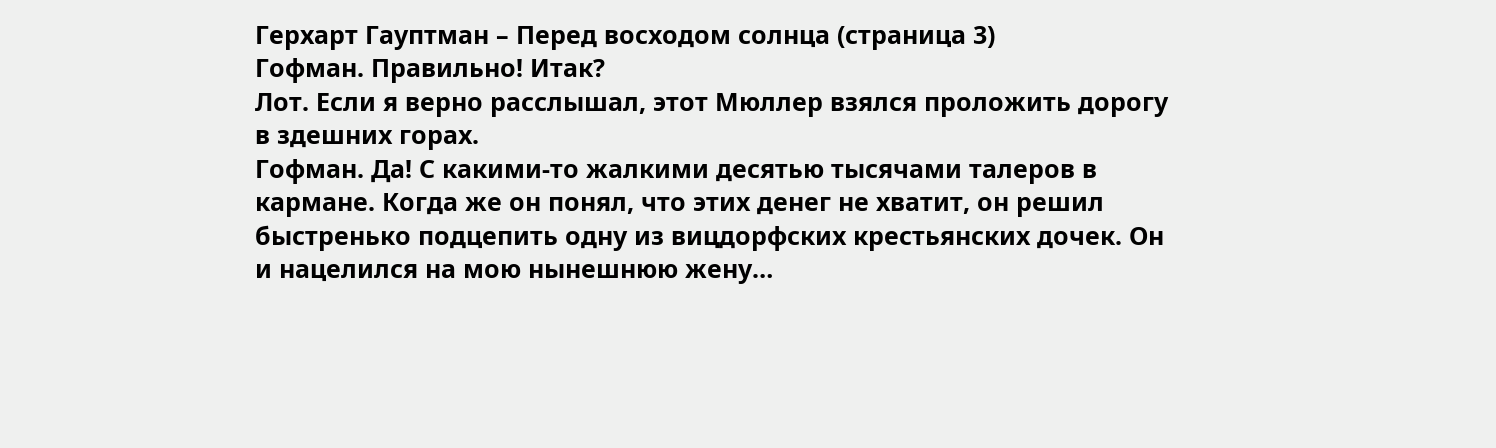Герхарт Гауптман – Перед восходом солнца (страница 3)
Гофман. Правильно! Итак?
Лот. Если я верно расслышал, этот Мюллер взялся проложить дорогу в здешних горах.
Гофман. Да! С какими-то жалкими десятью тысячами талеров в кармане. Когда же он понял, что этих денег не хватит, он решил быстренько подцепить одну из вицдорфских крестьянских дочек. Он и нацелился на мою нынешнюю жену…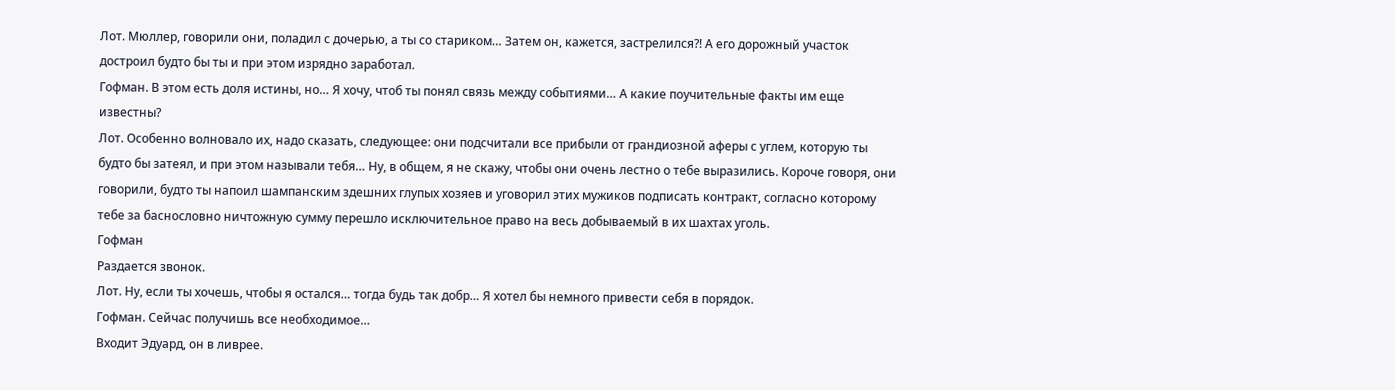Лот. Мюллер, говорили они, поладил с дочерью, а ты со стариком… Затем он, кажется, застрелился?! А его дорожный участок достроил будто бы ты и при этом изрядно заработал.
Гофман. В этом есть доля истины, но… Я хочу, чтоб ты понял связь между событиями… А какие поучительные факты им еще известны?
Лот. Особенно волновало их, надо сказать, следующее: они подсчитали все прибыли от грандиозной аферы с углем, которую ты будто бы затеял, и при этом называли тебя… Ну, в общем, я не скажу, чтобы они очень лестно о тебе выразились. Короче говоря, они говорили, будто ты напоил шампанским здешних глупых хозяев и уговорил этих мужиков подписать контракт, согласно которому тебе за баснословно ничтожную сумму перешло исключительное право на весь добываемый в их шахтах уголь.
Гофман
Раздается звонок.
Лот. Ну, если ты хочешь, чтобы я остался… тогда будь так добр… Я хотел бы немного привести себя в порядок.
Гофман. Сейчас получишь все необходимое…
Входит Эдуард, он в ливрее.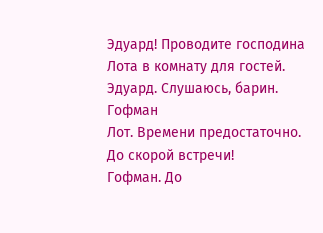Эдуард! Проводите господина Лота в комнату для гостей.
Эдуард. Слушаюсь, барин.
Гофман
Лот. Времени предостаточно. До скорой встречи!
Гофман. До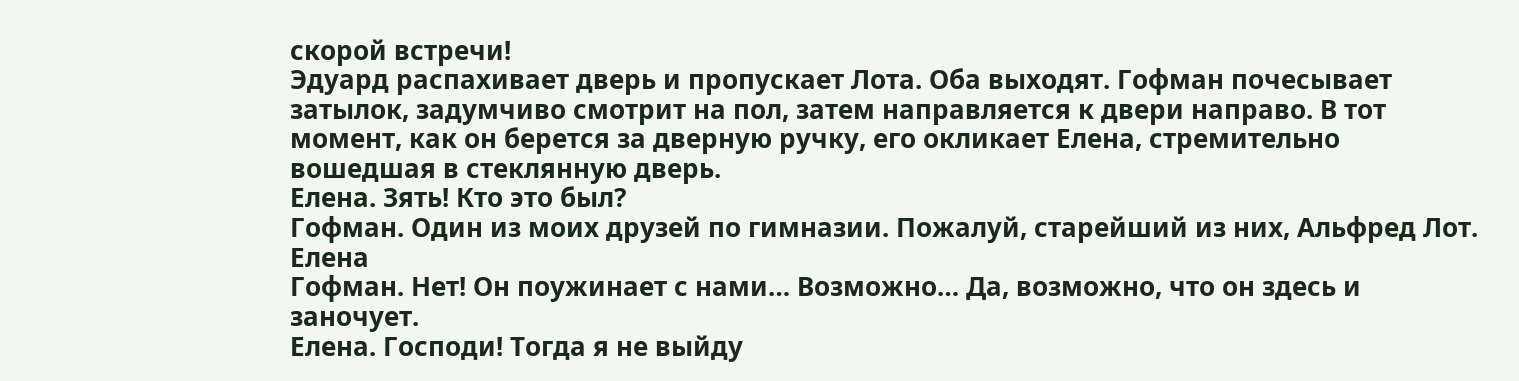скорой встречи!
Эдуард распахивает дверь и пропускает Лота. Оба выходят. Гофман почесывает затылок, задумчиво смотрит на пол, затем направляется к двери направо. В тот момент, как он берется за дверную ручку, его окликает Елена, стремительно вошедшая в стеклянную дверь.
Елена. Зять! Кто это был?
Гофман. Один из моих друзей по гимназии. Пожалуй, старейший из них, Альфред Лот.
Елена
Гофман. Нет! Он поужинает с нами… Возможно… Да, возможно, что он здесь и заночует.
Елена. Господи! Тогда я не выйду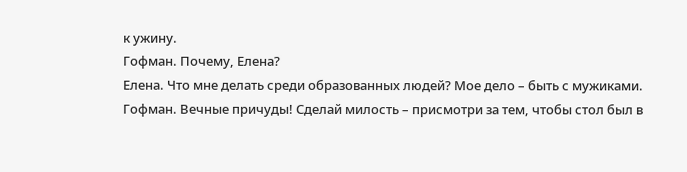к ужину.
Гофман. Почему, Елена?
Елена. Что мне делать среди образованных людей? Мое дело – быть с мужиками.
Гофман. Вечные причуды! Сделай милость – присмотри за тем, чтобы стол был в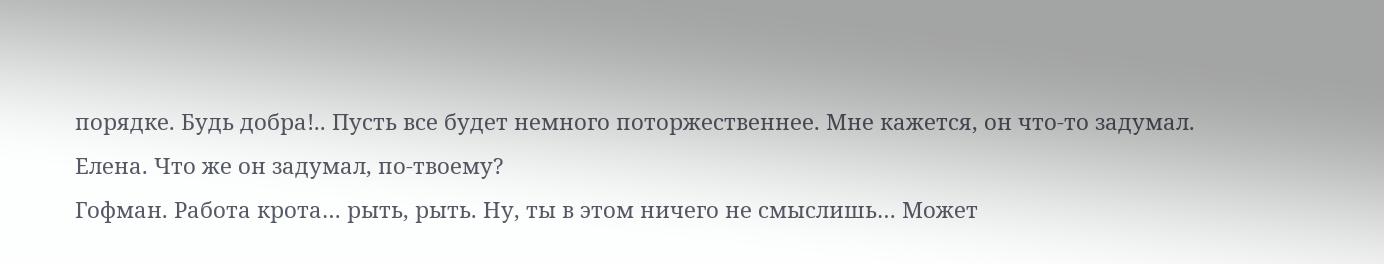порядке. Будь добра!.. Пусть все будет немного поторжественнее. Мне кажется, он что-то задумал.
Елена. Что же он задумал, по-твоему?
Гофман. Работа крота… рыть, рыть. Ну, ты в этом ничего не смыслишь… Может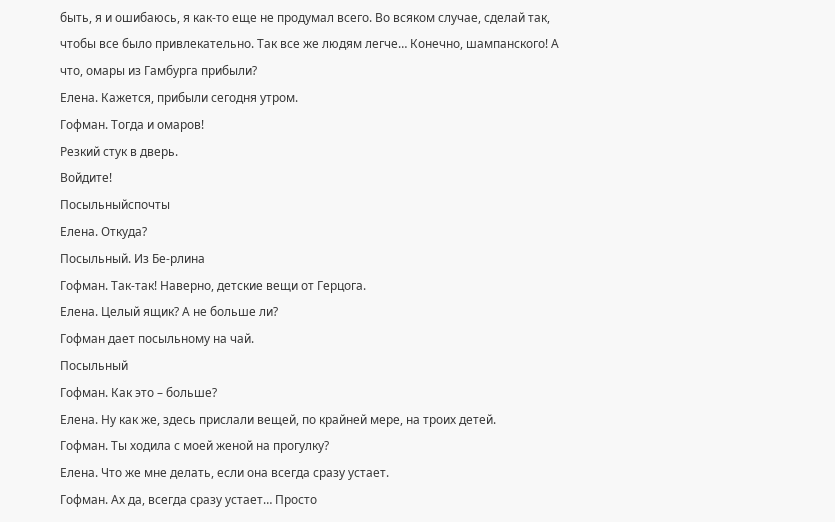быть, я и ошибаюсь, я как-то еще не продумал всего. Во всяком случае, сделай так, чтобы все было привлекательно. Так все же людям легче… Конечно, шампанского! А что, омары из Гамбурга прибыли?
Елена. Кажется, прибыли сегодня утром.
Гофман. Тогда и омаров!
Резкий стук в дверь.
Войдите!
Посыльныйспочты
Елена. Откуда?
Посыльный. Из Бе-рлина
Гофман. Так-так! Наверно, детские вещи от Герцога.
Елена. Целый ящик? А не больше ли?
Гофман дает посыльному на чай.
Посыльный
Гофман. Как это – больше?
Елена. Ну как же, здесь прислали вещей, по крайней мере, на троих детей.
Гофман. Ты ходила с моей женой на прогулку?
Елена. Что же мне делать, если она всегда сразу устает.
Гофман. Ах да, всегда сразу устает… Просто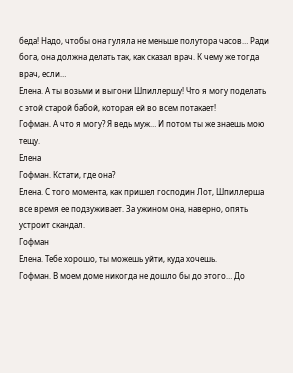беда! Надо, чтобы она гуляла не меньше полутора часов… Ради бога, она должна делать так, как сказал врач. К чему же тогда врач, если…
Елена. А ты возьми и выгони Шпиллершу! Что я могу поделать с этой старой бабой, которая ей во всем потакает!
Гофман. А что я могу? Я ведь муж… И потом ты же знаешь мою тещу.
Елена
Гофман. Кстати, где она?
Елена. С того момента, как пришел господин Лот, Шпиллерша все время ее подзуживает. За ужином она, наверно, опять устроит скандал.
Гофман
Елена. Тебе хорошо, ты можешь уйти, куда хочешь.
Гофман. В моем доме никогда не дошло бы до этого… До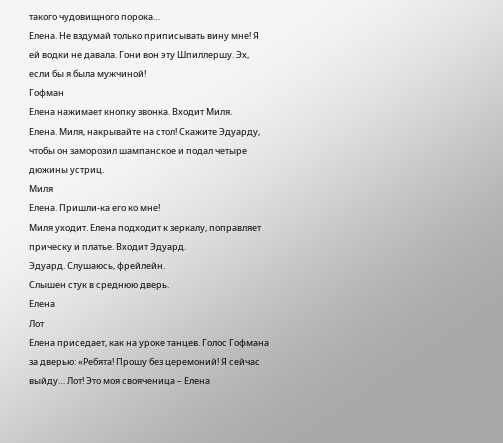такого чудовищного порока…
Елена. Не вздумай только приписывать вину мне! Я ей водки не давала. Гони вон эту Шпиллершу. Эх, если бы я была мужчиной!
Гофман
Елена нажимает кнопку звонка. Входит Миля.
Елена. Миля, накрывайте на стол! Скажите Эдуарду, чтобы он заморозил шампанское и подал четыре дюжины устриц.
Миля
Елена. Пришли-ка его ко мне!
Миля уходит. Елена подходит к зеркалу, поправляет прическу и платье. Входит Эдуард.
Эдуард. Слушаюсь, фрейлейн.
Слышен стук в среднюю дверь.
Елена
Лот
Елена приседает, как на уроке танцев. Голос Гофмана за дверью: «Ребята! Прошу без церемоний! Я сейчас выйду… Лот! Это моя свояченица – Елена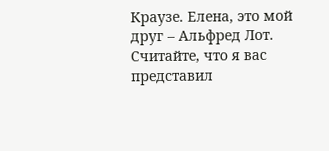Краузе. Елена, это мой друг – Альфред Лот. Считайте, что я вас представил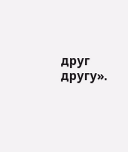друг другу».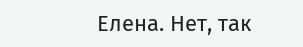Елена. Нет, так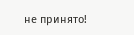не принято!